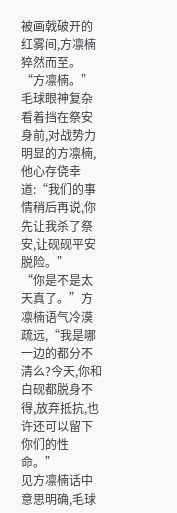被画戟破开的红雾间,方凛楠猝然而至。
“方凛楠。”毛球眼神复杂看着挡在祭安身前,对战势力明显的方凛楠,他心存侥幸道:“我们的事情稍后再说,你先让我杀了祭安,让砚砚平安脱险。”
“你是不是太天真了。”方凛楠语气冷漠疏远,“我是哪一边的都分不清么?今天,你和白砚都脱身不得,放弃抵抗,也许还可以留下你们的性命。”
见方凛楠话中意思明确,毛球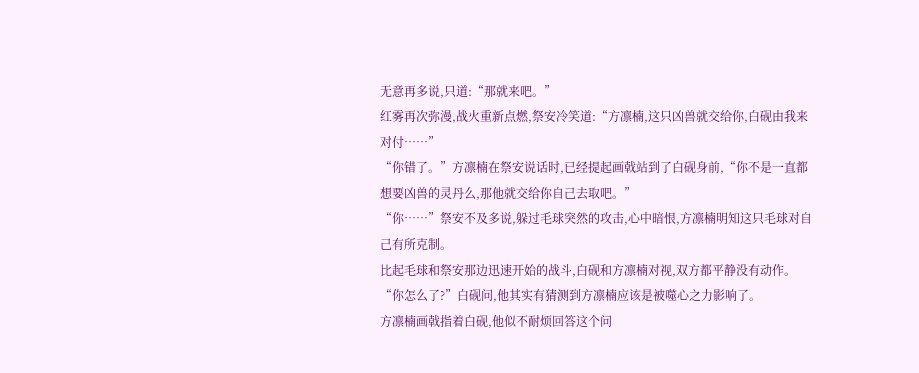无意再多说,只道:“那就来吧。”
红雾再次弥漫,战火重新点燃,祭安冷笑道:“方凛楠,这只凶兽就交给你,白砚由我来对付……”
“你错了。”方凛楠在祭安说话时,已经提起画戟站到了白砚身前,“你不是一直都想要凶兽的灵丹么,那他就交给你自己去取吧。”
“你……”祭安不及多说,躲过毛球突然的攻击,心中暗恨,方凛楠明知这只毛球对自己有所克制。
比起毛球和祭安那边迅速开始的战斗,白砚和方凛楠对视,双方都平静没有动作。
“你怎么了?”白砚问,他其实有猜测到方凛楠应该是被噬心之力影响了。
方凛楠画戟指着白砚,他似不耐烦回答这个问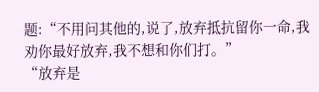题:“不用问其他的,说了,放弃抵抗留你一命,我劝你最好放弃,我不想和你们打。”
“放弃是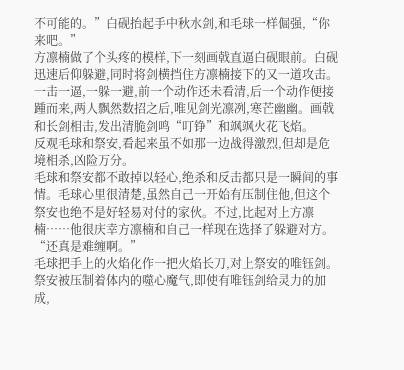不可能的。”白砚抬起手中秋水剑,和毛球一样倔强,“你来吧。”
方凛楠做了个头疼的模样,下一刻画戟直逼白砚眼前。白砚迅速后仰躲避,同时将剑横挡住方凛楠接下的又一道攻击。
一击一逼,一躲一避,前一个动作还未看清,后一个动作便接踵而来,两人飘然数招之后,唯见剑光凛冽,寒芒幽幽。画戟和长剑相击,发出清脆剑鸣“叮铮”和飒飒火花飞焰。
反观毛球和祭安,看起来虽不如那一边战得激烈,但却是危境相杀,凶险万分。
毛球和祭安都不敢掉以轻心,绝杀和反击都只是一瞬间的事情。毛球心里很清楚,虽然自己一开始有压制住他,但这个祭安也绝不是好轻易对付的家伙。不过,比起对上方凛楠……他很庆幸方凛楠和自己一样现在选择了躲避对方。
“还真是难缠啊。”
毛球把手上的火焰化作一把火焰长刀,对上祭安的唯钰剑。祭安被压制着体内的噬心魔气,即使有唯钰剑给灵力的加成,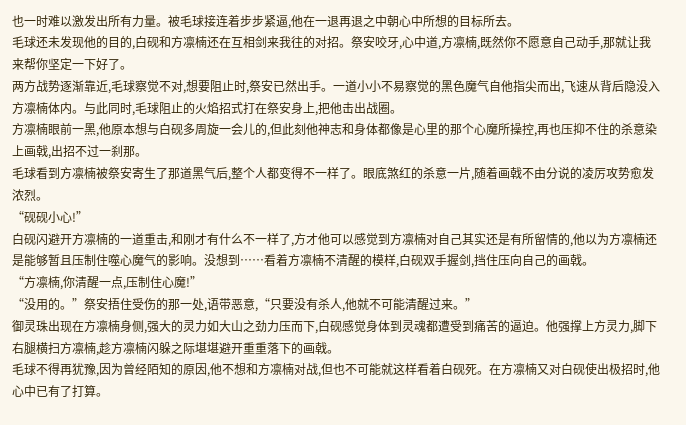也一时难以激发出所有力量。被毛球接连着步步紧逼,他在一退再退之中朝心中所想的目标所去。
毛球还未发现他的目的,白砚和方凛楠还在互相剑来我往的对招。祭安咬牙,心中道,方凛楠,既然你不愿意自己动手,那就让我来帮你坚定一下好了。
两方战势逐渐靠近,毛球察觉不对,想要阻止时,祭安已然出手。一道小小不易察觉的黑色魔气自他指尖而出,飞速从背后隐没入方凛楠体内。与此同时,毛球阻止的火焰招式打在祭安身上,把他击出战圈。
方凛楠眼前一黑,他原本想与白砚多周旋一会儿的,但此刻他神志和身体都像是心里的那个心魔所操控,再也压抑不住的杀意染上画戟,出招不过一刹那。
毛球看到方凛楠被祭安寄生了那道黑气后,整个人都变得不一样了。眼底煞红的杀意一片,随着画戟不由分说的凌厉攻势愈发浓烈。
“砚砚小心!”
白砚闪避开方凛楠的一道重击,和刚才有什么不一样了,方才他可以感觉到方凛楠对自己其实还是有所留情的,他以为方凛楠还是能够暂且压制住噬心魔气的影响。没想到……看着方凛楠不清醒的模样,白砚双手握剑,挡住压向自己的画戟。
“方凛楠,你清醒一点,压制住心魔!”
“没用的。”祭安捂住受伤的那一处,语带恶意,“只要没有杀人,他就不可能清醒过来。”
御灵珠出现在方凛楠身侧,强大的灵力如大山之劲力压而下,白砚感觉身体到灵魂都遭受到痛苦的逼迫。他强撑上方灵力,脚下右腿横扫方凛楠,趁方凛楠闪躲之际堪堪避开重重落下的画戟。
毛球不得再犹豫,因为曾经陌知的原因,他不想和方凛楠对战,但也不可能就这样看着白砚死。在方凛楠又对白砚使出极招时,他心中已有了打算。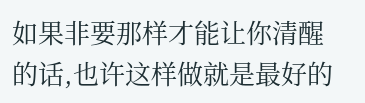如果非要那样才能让你清醒的话,也许这样做就是最好的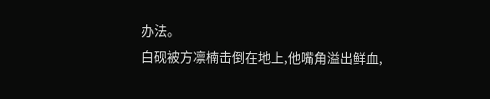办法。
白砚被方凛楠击倒在地上,他嘴角溢出鲜血,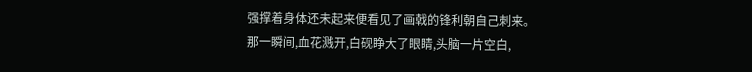强撑着身体还未起来便看见了画戟的锋利朝自己刺来。
那一瞬间,血花溅开,白砚睁大了眼睛,头脑一片空白,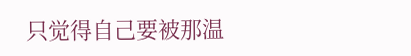只觉得自己要被那温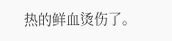热的鲜血烫伤了。